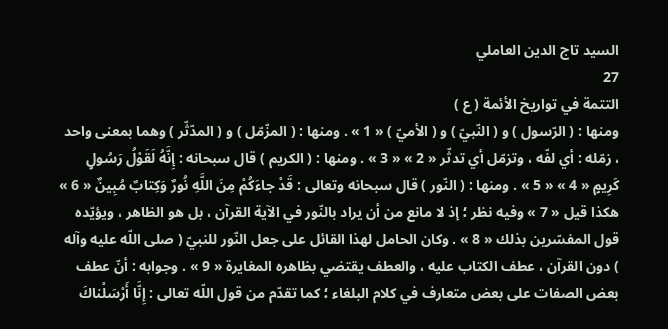السيد تاج الدين العاملي
27
التتمة في تواريخ الأئمة ( ع )
ومنها : ( الرّسول ) و ( النّبيّ ) و ( الأميّ ) « 1 » . ومنها : ( المزّمّل ) و ( المدّثّر ) وهما بمعنى واحد ، زمّله : أي لفّه ، وتزمّل أي تدثّر « 2 » « 3 » . ومنها : ( الكريم ) قال سبحانه : إِنَّهُ لَقَوْلُ رَسُولٍ كَرِيمٍ « 4 » « 5 » . ومنها : ( النّور ) قال سبحانه وتعالى : قَدْ جاءَكُمْ مِنَ اللَّهِ نُورٌ وَكِتابٌ مُبِينٌ « 6 » هكذا قيل « 7 » وفيه نظر ؛ إذ لا مانع من أن يراد بالنّور في الآية القرآن ، بل هو الظاهر ، ويؤيّده قول المفسّرين بذلك « 8 » . وكان الحامل لهذا القائل على جعل النّور للنبيّ ( صلى اللّه عليه وآله ) دون القرآن ، عطف الكتاب عليه ، والعطف يقتضي بظاهره المغايرة « 9 » . وجوابه : أنّ عطف بعض الصفات على بعض متعارف في كلام البلغاء ؛ كما تقدّم من قول اللّه تعالى : إِنَّا أَرْسَلْناكَ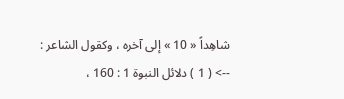شاهِداً « 10 » إلى آخره ، وكقول الشاعر :
--> ( 1 ) دلائل النبوة 1 : 160 ،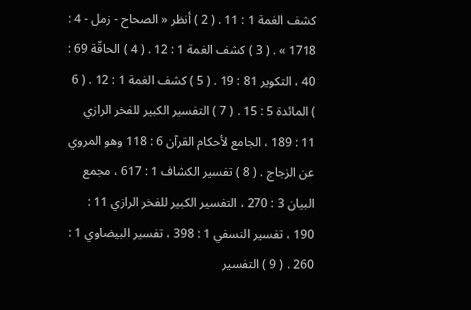كشف الغمة 1 : 11 . ( 2 ) أنظر « الصحاح - زمل - 4 : 1718 » . ( 3 ) كشف الغمة 1 : 12 . ( 4 ) الحاقّة 69 : 40 ، التكوير 81 : 19 . ( 5 ) كشف الغمة 1 : 12 . ( 6 ) المائدة 5 : 15 . ( 7 ) التفسير الكبير للفخر الرازي 11 : 189 ، الجامع لأحكام القرآن 6 : 118 وهو المروي عن الزجاج . ( 8 ) تفسير الكشاف 1 : 617 ، مجمع البيان 3 : 270 ، التفسير الكبير للفخر الرازي 11 : 190 ، تفسير النسفي 1 : 398 ، تفسير البيضاوي 1 : 260 . ( 9 ) التفسير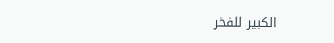الكبير للفخر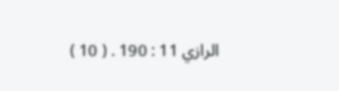الرازي 11 : 190 . ( 10 )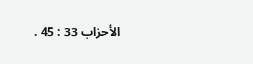الأحزاب 33 : 45 .